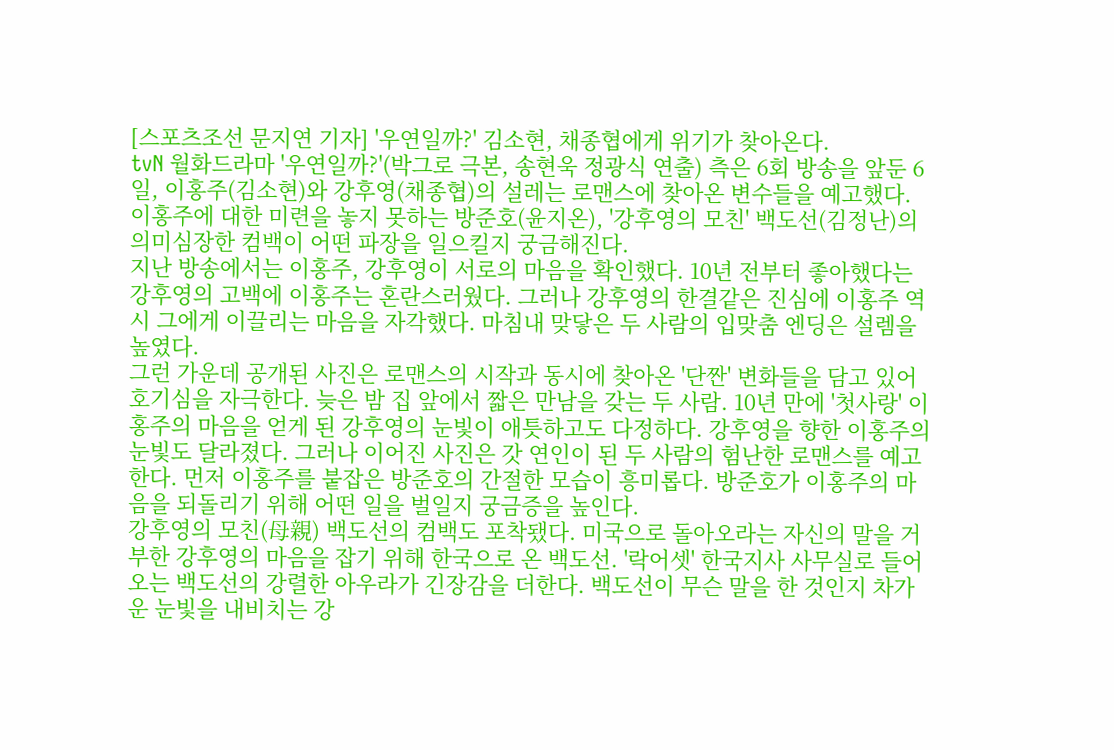[스포츠조선 문지연 기자] '우연일까?' 김소현, 채종협에게 위기가 찾아온다.
tvN 월화드라마 '우연일까?'(박그로 극본, 송현욱 정광식 연출) 측은 6회 방송을 앞둔 6일, 이홍주(김소현)와 강후영(채종협)의 설레는 로맨스에 찾아온 변수들을 예고했다. 이홍주에 대한 미련을 놓지 못하는 방준호(윤지온), '강후영의 모친' 백도선(김정난)의 의미심장한 컴백이 어떤 파장을 일으킬지 궁금해진다.
지난 방송에서는 이홍주, 강후영이 서로의 마음을 확인했다. 10년 전부터 좋아했다는 강후영의 고백에 이홍주는 혼란스러웠다. 그러나 강후영의 한결같은 진심에 이홍주 역시 그에게 이끌리는 마음을 자각했다. 마침내 맞닿은 두 사람의 입맞춤 엔딩은 설렘을 높였다.
그런 가운데 공개된 사진은 로맨스의 시작과 동시에 찾아온 '단짠' 변화들을 담고 있어 호기심을 자극한다. 늦은 밤 집 앞에서 짧은 만남을 갖는 두 사람. 10년 만에 '첫사랑' 이홍주의 마음을 얻게 된 강후영의 눈빛이 애틋하고도 다정하다. 강후영을 향한 이홍주의 눈빛도 달라졌다. 그러나 이어진 사진은 갓 연인이 된 두 사람의 험난한 로맨스를 예고한다. 먼저 이홍주를 붙잡은 방준호의 간절한 모습이 흥미롭다. 방준호가 이홍주의 마음을 되돌리기 위해 어떤 일을 벌일지 궁금증을 높인다.
강후영의 모친(母親) 백도선의 컴백도 포착됐다. 미국으로 돌아오라는 자신의 말을 거부한 강후영의 마음을 잡기 위해 한국으로 온 백도선. '락어셋' 한국지사 사무실로 들어오는 백도선의 강렬한 아우라가 긴장감을 더한다. 백도선이 무슨 말을 한 것인지 차가운 눈빛을 내비치는 강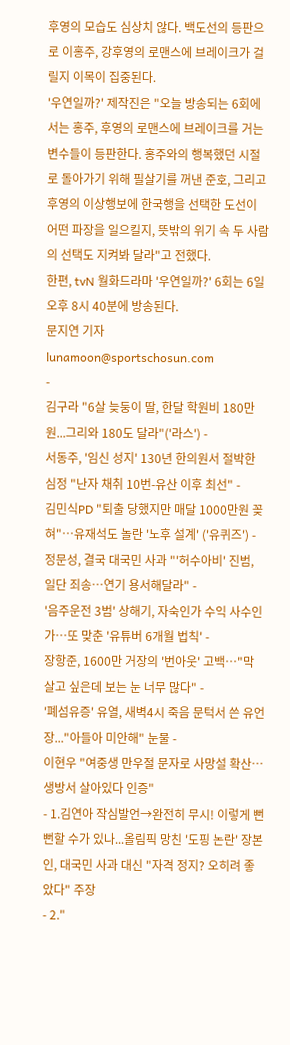후영의 모습도 심상치 않다. 백도선의 등판으로 이홍주, 강후영의 로맨스에 브레이크가 걸릴지 이목이 집중된다.
'우연일까?' 제작진은 "오늘 방송되는 6회에서는 홍주, 후영의 로맨스에 브레이크를 거는 변수들이 등판한다. 홍주와의 행복했던 시절로 돌아가기 위해 필살기를 꺼낸 준호, 그리고 후영의 이상행보에 한국행을 선택한 도선이 어떤 파장을 일으킬지, 뜻밖의 위기 속 두 사람의 선택도 지켜봐 달라"고 전했다.
한편, tvN 월화드라마 '우연일까?' 6회는 6일 오후 8시 40분에 방송된다.
문지연 기자 lunamoon@sportschosun.com
-
김구라 "6살 늦둥이 딸, 한달 학원비 180만원...그리와 180도 달라"('라스') -
서동주, '임신 성지' 130년 한의원서 절박한 심정 "난자 채취 10번-유산 이후 최선" -
김민식PD "퇴출 당했지만 매달 1000만원 꽂혀"…유재석도 놀란 '노후 설계' ('유퀴즈') -
정문성, 결국 대국민 사과 "'허수아비' 진범, 일단 죄송…연기 용서해달라" -
'음주운전 3범' 상해기, 자숙인가 수익 사수인가…또 맞춘 '유튜버 6개월 법칙' -
장항준, 1600만 거장의 '번아웃' 고백…"막 살고 싶은데 보는 눈 너무 많다" -
'폐섬유증' 유열, 새벽4시 죽음 문턱서 쓴 유언장..."아들아 미안해" 눈물 -
이현우 "여중생 만우절 문자로 사망설 확산…생방서 살아있다 인증"
- 1.김연아 작심발언→완전히 무시! 이렇게 뻔뻔할 수가 있나...올림픽 망친 '도핑 논란' 장본인, 대국민 사과 대신 "자격 정지? 오히려 좋았다" 주장
- 2."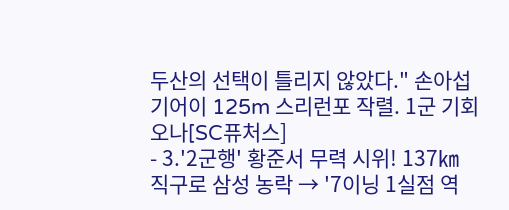두산의 선택이 틀리지 않았다." 손아섭 기어이 125m 스리런포 작렬. 1군 기회 오나[SC퓨처스]
- 3.'2군행' 황준서 무력 시위! 137㎞ 직구로 삼성 농락 → '7이닝 1실점 역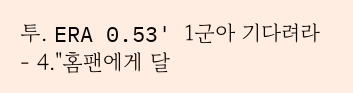투. ERA 0.53' 1군아 기다려라
- 4."홈팬에게 달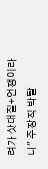려가 삿대질+언쟁이라니" 주장직 박탈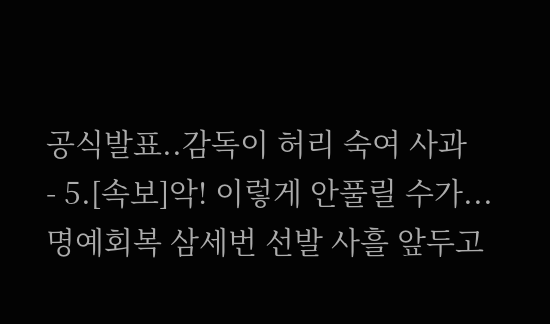공식발표..감독이 허리 숙여 사과
- 5.[속보]악! 이렇게 안풀릴 수가...명예회복 삼세번 선발 사흘 앞두고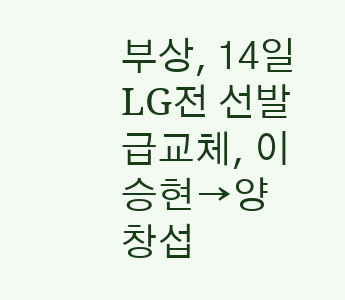부상, 14일 LG전 선발 급교체, 이승현→양창섭